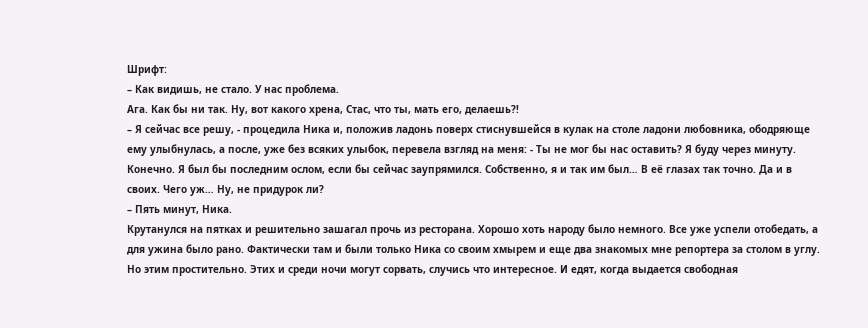Шрифт:
– Как видишь, не стало. У нас проблема.
Ага. Как бы ни так. Ну, вот какого хрена, Стас, что ты, мать его, делаешь?!
– Я сейчас все решу, - процедила Ника и, положив ладонь поверх стиснувшейся в кулак на столе ладони любовника, ободряюще ему улыбнулась, а после, уже без всяких улыбок, перевела взгляд на меня: - Ты не мог бы нас оставить? Я буду через минуту.
Конечно. Я был бы последним ослом, если бы сейчас заупрямился. Собственно, я и так им был… В её глазах так точно. Да и в своих. Чего уж… Ну, не придурок ли?
– Пять минут, Ника.
Крутанулся на пятках и решительно зашагал прочь из ресторана. Хорошо хоть народу было немного. Все уже успели отобедать, а для ужина было рано. Фактически там и были только Ника со своим хмырем и еще два знакомых мне репортера за столом в углу. Но этим простительно. Этих и среди ночи могут сорвать, случись что интересное. И едят, когда выдается свободная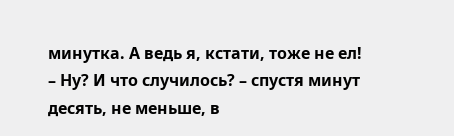минутка. А ведь я, кстати, тоже не ел!
– Ну? И что случилось? – спустя минут десять, не меньше, в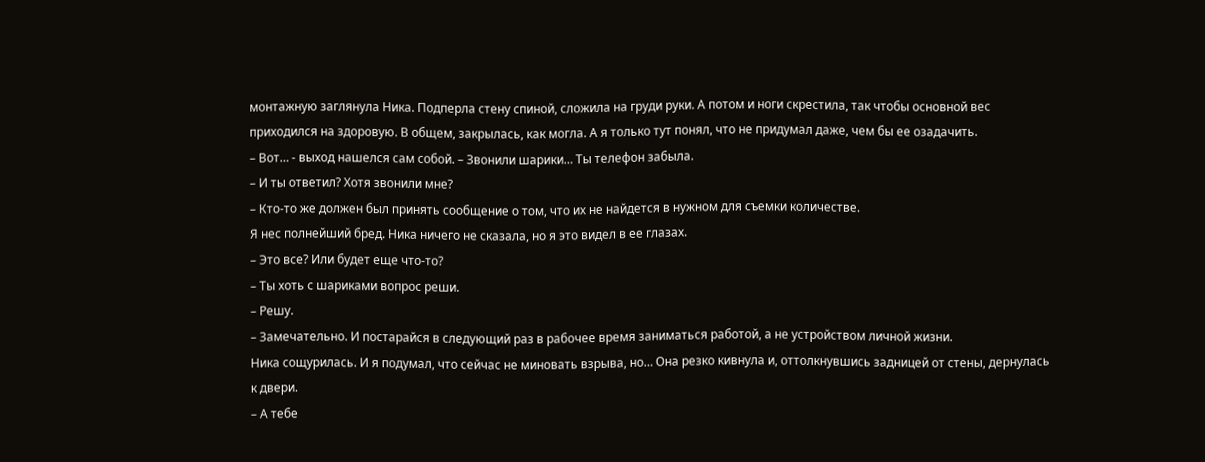монтажную заглянула Ника. Подперла стену спиной, сложила на груди руки. А потом и ноги скрестила, так чтобы основной вес приходился на здоровую. В общем, закрылась, как могла. А я только тут понял, что не придумал даже, чем бы ее озадачить.
– Вот… - выход нашелся сам собой. – Звонили шарики… Ты телефон забыла.
– И ты ответил? Хотя звонили мне?
– Кто-то же должен был принять сообщение о том, что их не найдется в нужном для съемки количестве.
Я нес полнейший бред. Ника ничего не сказала, но я это видел в ее глазах.
– Это все? Или будет еще что-то?
– Ты хоть с шариками вопрос реши.
– Решу.
– Замечательно. И постарайся в следующий раз в рабочее время заниматься работой, а не устройством личной жизни.
Ника сощурилась. И я подумал, что сейчас не миновать взрыва, но… Она резко кивнула и, оттолкнувшись задницей от стены, дернулась к двери.
– А тебе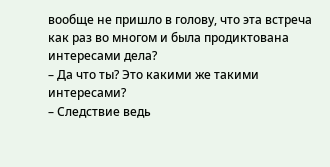вообще не пришло в голову, что эта встреча как раз во многом и была продиктована интересами дела?
– Да что ты? Это какими же такими интересами?
– Следствие ведь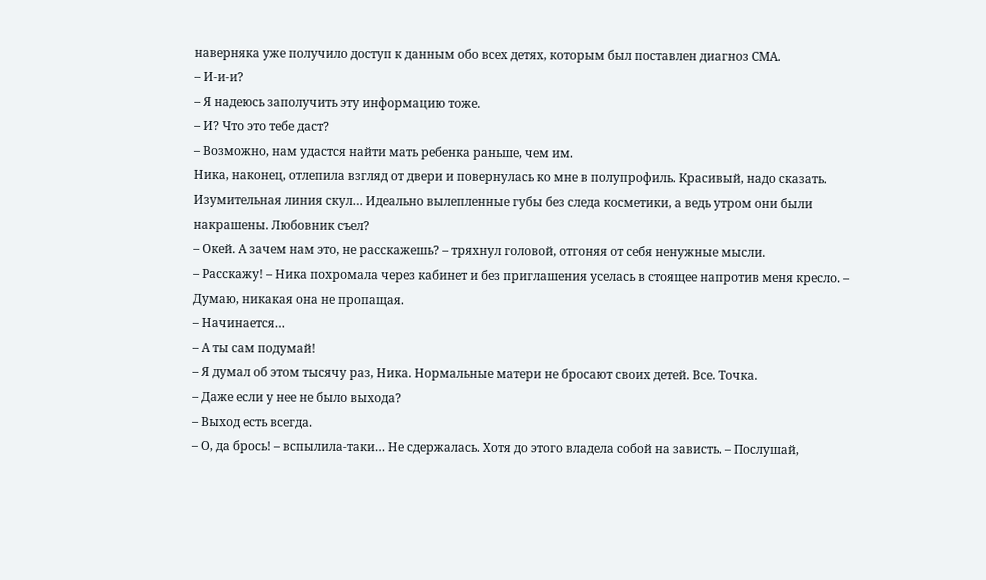наверняка уже получило доступ к данным обо всех детях, которым был поставлен диагноз СМА.
– И-и-и?
– Я надеюсь заполучить эту информацию тоже.
– И? Что это тебе даст?
– Возможно, нам удастся найти мать ребенка раньше, чем им.
Ника, наконец, отлепила взгляд от двери и повернулась ко мне в полупрофиль. Красивый, надо сказать. Изумительная линия скул… Идеально вылепленные губы без следа косметики, а ведь утром они были накрашены. Любовник съел?
– Окей. А зачем нам это, не расскажешь? – тряхнул головой, отгоняя от себя ненужные мысли.
– Расскажу! – Ника похромала через кабинет и без приглашения уселась в стоящее напротив меня кресло. – Думаю, никакая она не пропащая.
– Начинается…
– А ты сам подумай!
– Я думал об этом тысячу раз, Ника. Нормальные матери не бросают своих детей. Все. Точка.
– Даже если у нее не было выхода?
– Выход есть всегда.
– О, да брось! – вспылила-таки… Не сдержалась. Хотя до этого владела собой на зависть. – Послушай,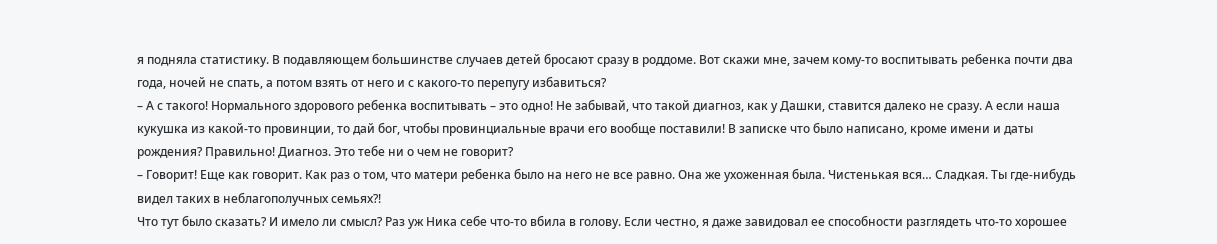я подняла статистику. В подавляющем большинстве случаев детей бросают сразу в роддоме. Вот скажи мне, зачем кому-то воспитывать ребенка почти два года, ночей не спать, а потом взять от него и с какого-то перепугу избавиться?
– А с такого! Нормального здорового ребенка воспитывать – это одно! Не забывай, что такой диагноз, как у Дашки, ставится далеко не сразу. А если наша кукушка из какой-то провинции, то дай бог, чтобы провинциальные врачи его вообще поставили! В записке что было написано, кроме имени и даты рождения? Правильно! Диагноз. Это тебе ни о чем не говорит?
– Говорит! Еще как говорит. Как раз о том, что матери ребенка было на него не все равно. Она же ухоженная была. Чистенькая вся… Сладкая. Ты где-нибудь видел таких в неблагополучных семьях?!
Что тут было сказать? И имело ли смысл? Раз уж Ника себе что-то вбила в голову. Если честно, я даже завидовал ее способности разглядеть что-то хорошее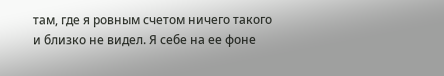там, где я ровным счетом ничего такого и близко не видел. Я себе на ее фоне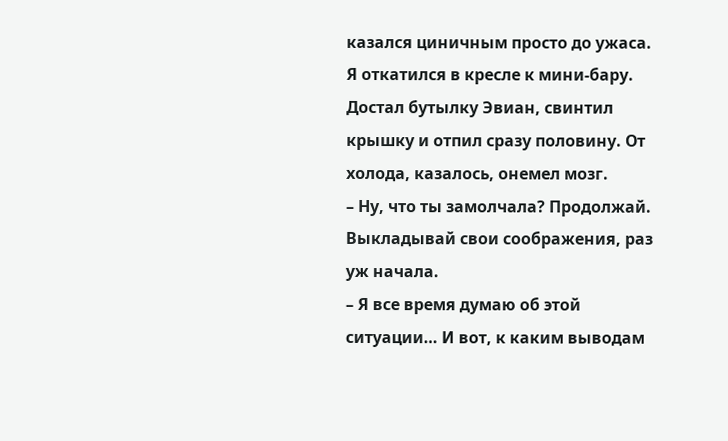казался циничным просто до ужаса.
Я откатился в кресле к мини-бару. Достал бутылку Эвиан, свинтил крышку и отпил сразу половину. От холода, казалось, онемел мозг.
– Ну, что ты замолчала? Продолжай. Выкладывай свои соображения, раз уж начала.
– Я все время думаю об этой ситуации… И вот, к каким выводам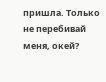пришла. Только не перебивай меня, окей?